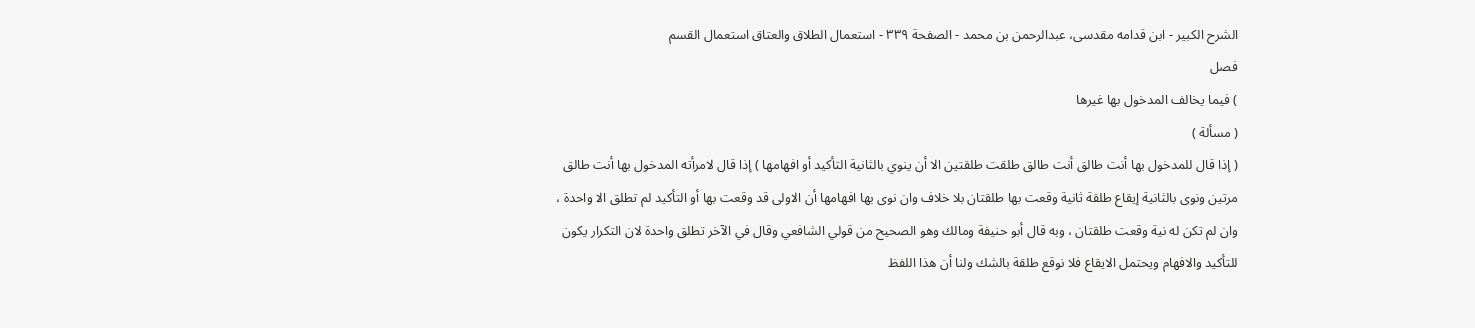الشرح الکبير - ابن قدامه مقدسی، عبدالرحمن بن محمد - الصفحة ٣٣٩ - استعمال الطلاق والعتاق استعمال القسم
فصل
) فيما يخالف المدخول بها غيرها
( مسألة )
( إذا قال للمدخول بها أنت طالق أنت طالق طلقت طلقتين الا أن ينوي بالثانية التأكيد أو افهامها ) إذا قال لامرأته المدخول بها أنت طالق مرتين ونوى بالثانية إيقاع طلقة ثانية وقعت بها طلقتان بلا خلاف وان نوى بها افهامها أن الاولى قد وقعت بها أو التأكيد لم تطلق الا واحدة ، وان لم تكن له نية وقعت طلقتان ، وبه قال أبو حنيفة ومالك وهو الصحيح من قولي الشافعي وقال في الآخر تطلق واحدة لان التكرار يكون للتأكيد والافهام ويحتمل الايقاع فلا نوقع طلقة بالشك ولنا أن هذا اللفظ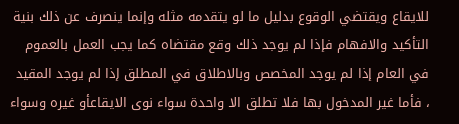للايقاع ويقتضي الوقوع بدليل ما لو يتقدمه مثله وإنما ينصرف عن ذلك بنية التأكيد والافهام فإذا لم يوجد ذلك وقع مقتضاه كما يجب العمل بالعموم في العام إذا لم يوجد المخصص وبالاطلاق في المطلق إذا لم يوجد المقيد ، فأما غير المدخول بها فلا تطلق الا واحدة سواء نوى الايقاعأو غيره وسواء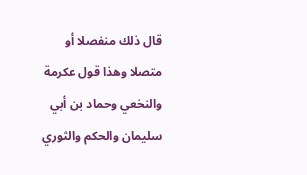قال ذلك منفصلا أو متصلا وهذا قول عكرمة والنخعي وحماد بن أبي سليمان والحكم والثوري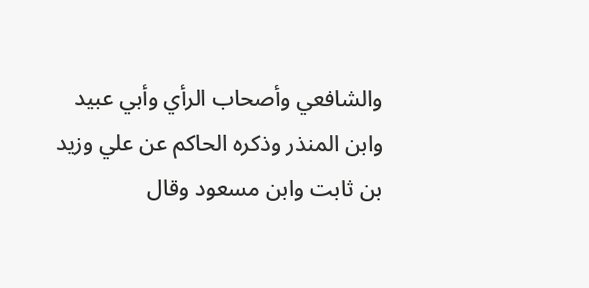والشافعي وأصحاب الرأي وأبي عبيد وابن المنذر وذكره الحاكم عن علي وزيد بن ثابت وابن مسعود وقال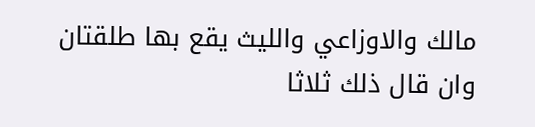مالك والاوزاعي والليث يقع بها طلقتان وان قال ذلك ثلاثا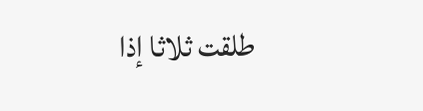طلقت ثلاثا إذا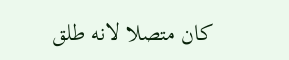كان متصلا لانه طلق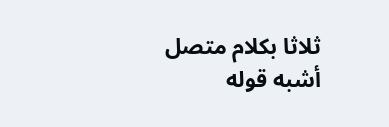ثلاثا بكلام متصل أشبه قوله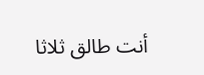أنت طالق ثلاثا